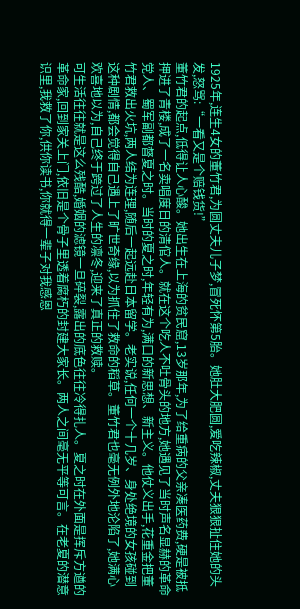1925年,连生4女的董竹君,为圆丈夫儿子梦,冒死怀第5胎。她肚大肥圆,爱吃辣椒,丈夫狠狠扯住她的头发,怒骂:“一看又是个赔钱货!”
董竹君的起点,低得让人心酸。她出生在上海的贫民窟,13岁那年,为了给重病的父亲凑医药费,硬是被抵押进了青楼,成了一名卖唱度日的清倌人。就在这个吃人不吐骨头的地方,她遇见了当时声名显赫的革命党人、蜀军副都督夏之时。当时的夏之时,年轻有为,满口的新思想、新主义。他仗义出手,花重金把董竹君救出火坑,两人结为连理,随后一起远赴日本留学。老实说,任何一个十几岁、身处绝境的女孩碰到这种剧情,都会觉得自己遇上了旷世奇缘,以为抓住了救命的稻草。董竹君也毫无例外地沦陷了,她满心欢喜地以为,自己终于跨过了人生的凛冬,迎来了真正的救赎。
可生活往往就是这么残酷,婚姻的滤镜一旦碎裂,露出的底色往往冷得扎人。夏之时在外面是挥斥方遒的革命家,回到家关上门,依旧是个骨子里透着腐朽的封建大家长。两人之间毫无平等可言。在老夏的潜意识里,我救了你,供你读书,你就得一辈子对我感恩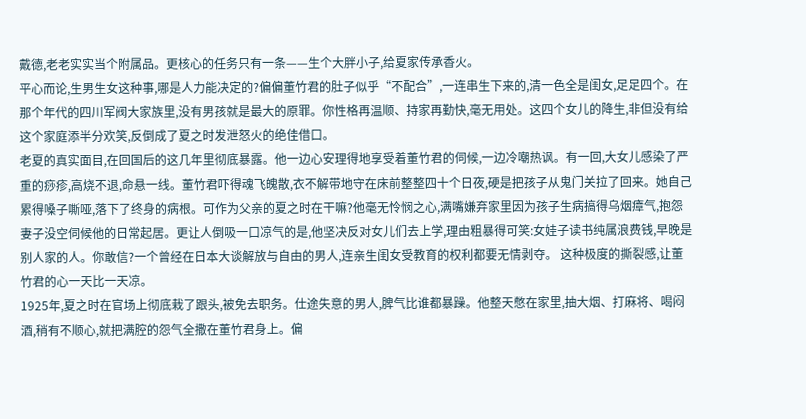戴德,老老实实当个附属品。更核心的任务只有一条——生个大胖小子,给夏家传承香火。
平心而论,生男生女这种事,哪是人力能决定的?偏偏董竹君的肚子似乎“不配合”,一连串生下来的,清一色全是闺女,足足四个。在那个年代的四川军阀大家族里,没有男孩就是最大的原罪。你性格再温顺、持家再勤快,毫无用处。这四个女儿的降生,非但没有给这个家庭添半分欢笑,反倒成了夏之时发泄怒火的绝佳借口。
老夏的真实面目,在回国后的这几年里彻底暴露。他一边心安理得地享受着董竹君的伺候,一边冷嘲热讽。有一回,大女儿感染了严重的痧疹,高烧不退,命悬一线。董竹君吓得魂飞魄散,衣不解带地守在床前整整四十个日夜,硬是把孩子从鬼门关拉了回来。她自己累得嗓子嘶哑,落下了终身的病根。可作为父亲的夏之时在干嘛?他毫无怜悯之心,满嘴嫌弃家里因为孩子生病搞得乌烟瘴气,抱怨妻子没空伺候他的日常起居。更让人倒吸一口凉气的是,他坚决反对女儿们去上学,理由粗暴得可笑:女娃子读书纯属浪费钱,早晚是别人家的人。你敢信?一个曾经在日本大谈解放与自由的男人,连亲生闺女受教育的权利都要无情剥夺。 这种极度的撕裂感,让董竹君的心一天比一天凉。
1925年,夏之时在官场上彻底栽了跟头,被免去职务。仕途失意的男人,脾气比谁都暴躁。他整天憋在家里,抽大烟、打麻将、喝闷酒,稍有不顺心,就把满腔的怨气全撒在董竹君身上。偏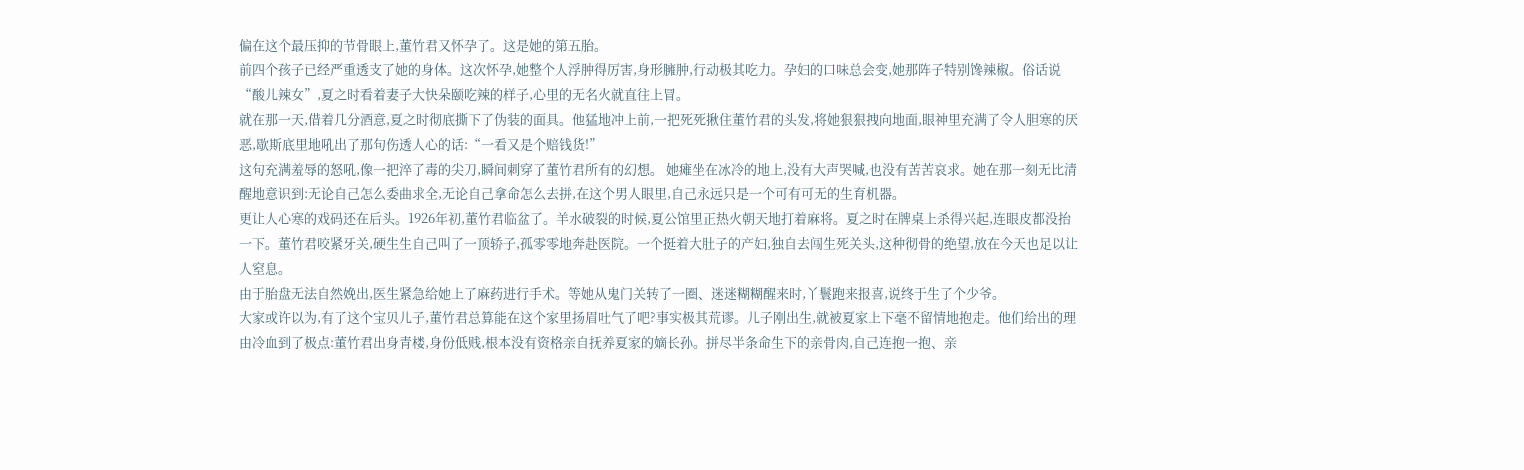偏在这个最压抑的节骨眼上,董竹君又怀孕了。这是她的第五胎。
前四个孩子已经严重透支了她的身体。这次怀孕,她整个人浮肿得厉害,身形臃肿,行动极其吃力。孕妇的口味总会变,她那阵子特别馋辣椒。俗话说“酸儿辣女”,夏之时看着妻子大快朵颐吃辣的样子,心里的无名火就直往上冒。
就在那一天,借着几分酒意,夏之时彻底撕下了伪装的面具。他猛地冲上前,一把死死揪住董竹君的头发,将她狠狠拽向地面,眼神里充满了令人胆寒的厌恶,歇斯底里地吼出了那句伤透人心的话:“一看又是个赔钱货!”
这句充满羞辱的怒吼,像一把淬了毒的尖刀,瞬间刺穿了董竹君所有的幻想。 她瘫坐在冰冷的地上,没有大声哭喊,也没有苦苦哀求。她在那一刻无比清醒地意识到:无论自己怎么委曲求全,无论自己拿命怎么去拼,在这个男人眼里,自己永远只是一个可有可无的生育机器。
更让人心寒的戏码还在后头。1926年初,董竹君临盆了。羊水破裂的时候,夏公馆里正热火朝天地打着麻将。夏之时在牌桌上杀得兴起,连眼皮都没抬一下。董竹君咬紧牙关,硬生生自己叫了一顶轿子,孤零零地奔赴医院。一个挺着大肚子的产妇,独自去闯生死关头,这种彻骨的绝望,放在今天也足以让人窒息。
由于胎盘无法自然娩出,医生紧急给她上了麻药进行手术。等她从鬼门关转了一圈、迷迷糊糊醒来时,丫鬟跑来报喜,说终于生了个少爷。
大家或许以为,有了这个宝贝儿子,董竹君总算能在这个家里扬眉吐气了吧?事实极其荒谬。儿子刚出生,就被夏家上下毫不留情地抱走。他们给出的理由冷血到了极点:董竹君出身青楼,身份低贱,根本没有资格亲自抚养夏家的嫡长孙。拼尽半条命生下的亲骨肉,自己连抱一抱、亲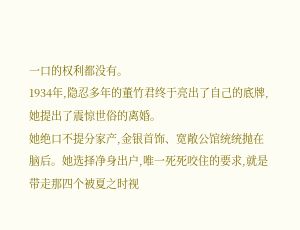一口的权利都没有。
1934年,隐忍多年的董竹君终于亮出了自己的底牌,她提出了震惊世俗的离婚。
她绝口不提分家产,金银首饰、宽敞公馆统统抛在脑后。她选择净身出户,唯一死死咬住的要求,就是带走那四个被夏之时视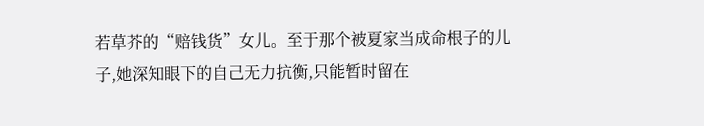若草芥的“赔钱货”女儿。至于那个被夏家当成命根子的儿子,她深知眼下的自己无力抗衡,只能暂时留在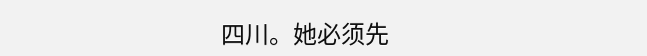四川。她必须先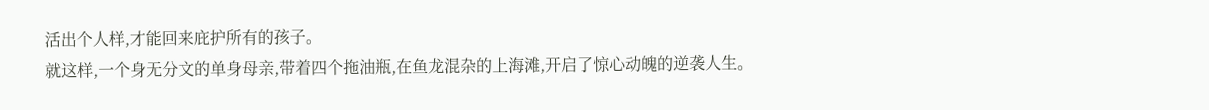活出个人样,才能回来庇护所有的孩子。
就这样,一个身无分文的单身母亲,带着四个拖油瓶,在鱼龙混杂的上海滩,开启了惊心动魄的逆袭人生。